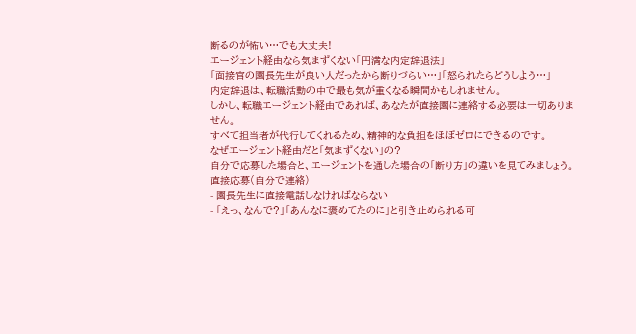断るのが怖い…でも大丈夫!
エージェント経由なら気まずくない「円満な内定辞退法」
「面接官の園長先生が良い人だったから断りづらい…」「怒られたらどうしよう…」
内定辞退は、転職活動の中で最も気が重くなる瞬間かもしれません。
しかし、転職エージェント経由であれば、あなたが直接園に連絡する必要は一切ありません。
すべて担当者が代行してくれるため、精神的な負担をほぼゼロにできるのです。
なぜエージェント経由だと「気まずくない」の?
自分で応募した場合と、エージェントを通した場合の「断り方」の違いを見てみましょう。
直接応募(自分で連絡)
- 園長先生に直接電話しなければならない
- 「えっ、なんで?」「あんなに褒めてたのに」と引き止められる可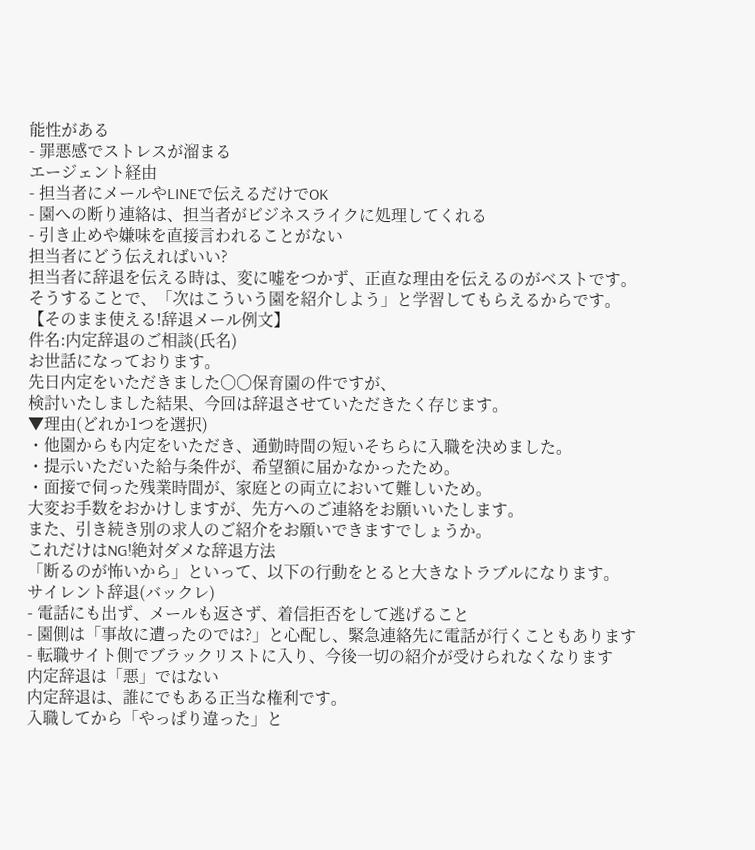能性がある
- 罪悪感でストレスが溜まる
エージェント経由
- 担当者にメールやLINEで伝えるだけでOK
- 園への断り連絡は、担当者がビジネスライクに処理してくれる
- 引き止めや嫌味を直接言われることがない
担当者にどう伝えればいい?
担当者に辞退を伝える時は、変に嘘をつかず、正直な理由を伝えるのがベストです。
そうすることで、「次はこういう園を紹介しよう」と学習してもらえるからです。
【そのまま使える!辞退メール例文】
件名:内定辞退のご相談(氏名)
お世話になっております。
先日内定をいただきました〇〇保育園の件ですが、
検討いたしました結果、今回は辞退させていただきたく存じます。
▼理由(どれか1つを選択)
・他園からも内定をいただき、通勤時間の短いそちらに入職を決めました。
・提示いただいた給与条件が、希望額に届かなかったため。
・面接で伺った残業時間が、家庭との両立において難しいため。
大変お手数をおかけしますが、先方へのご連絡をお願いいたします。
また、引き続き別の求人のご紹介をお願いできますでしょうか。
これだけはNG!絶対ダメな辞退方法
「断るのが怖いから」といって、以下の行動をとると大きなトラブルになります。
サイレント辞退(バックレ)
- 電話にも出ず、メールも返さず、着信拒否をして逃げること
- 園側は「事故に遭ったのでは?」と心配し、緊急連絡先に電話が行くこともあります
- 転職サイト側でブラックリストに入り、今後一切の紹介が受けられなくなります
内定辞退は「悪」ではない
内定辞退は、誰にでもある正当な権利です。
入職してから「やっぱり違った」と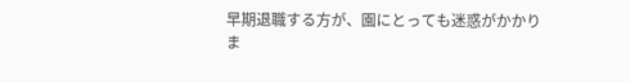早期退職する方が、園にとっても迷惑がかかりま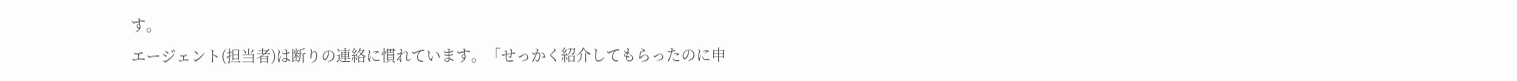す。
エージェント(担当者)は断りの連絡に慣れています。「せっかく紹介してもらったのに申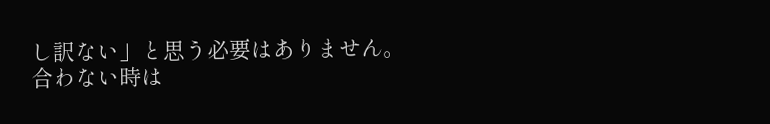し訳ない」と思う必要はありません。
合わない時は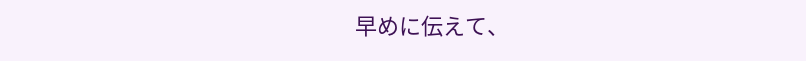早めに伝えて、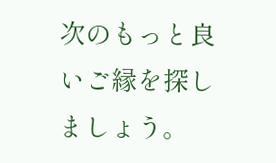次のもっと良いご縁を探しましょう。